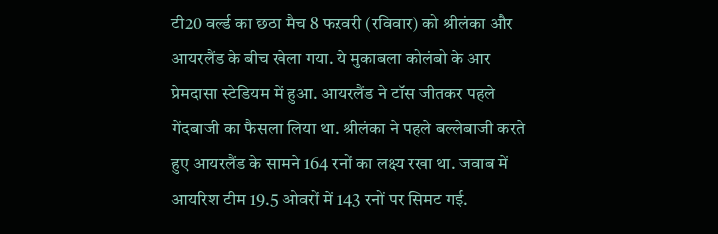टी20 वर्ल्ड का छठा मैच 8 फऱवरी (रविवार) को श्रीलंका और आयरलैंड के बीच खेला गया. ये मुकाबला कोलंबो के आर प्रेमदासा स्टेडियम में हुआ. आयरलैंड ने टॉस जीतकर पहले गेंदबाजी का फैसला लिया था. श्रीलंका ने पहले बल्लेबाजी करते हुए आयरलैंड के सामने 164 रनों का लक्ष्य रखा था. जवाब में आयरिश टीम 19.5 ओवरों में 143 रनों पर सिमट गई.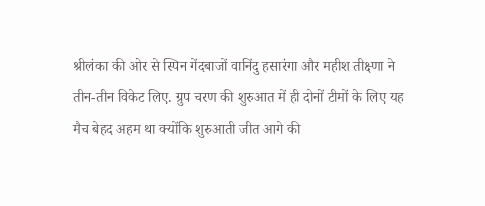श्रीलंका की ओर से स्पिन गेंदबाजों वानिंदु हसारंगा और महीश तीक्ष्णा ने तीन-तीन विकेट लिए. ग्रुप चरण की शुरुआत में ही दोनों टीमों के लिए यह मैच बेहद अहम था क्योंकि शुरुआती जीत आगे की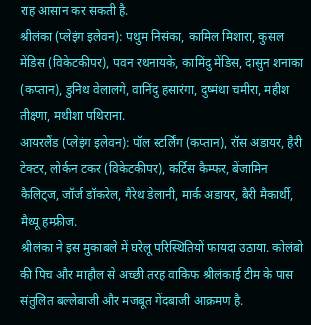राह आसान कर सकती है.
श्रीलंका (प्लेइंग इलेवन): पथुम निसंका, कामिल मिशारा, कुसल मेंडिस (विकेटकीपर), पवन रथनायके, कामिंदु मेंडिस, दासुन शनाका (कप्तान), डुनिथ वेलालगे, वानिंदु हसारंगा, दुष्मंथा चमीरा, महीश तीक्ष्णा, मथीशा पथिराना.
आयरलैंड (प्लेइंग इलेवन): पॉल स्टर्लिंग (कप्तान), रॉस अडायर, हैरी टेक्टर, लोर्कन टकर (विकेटकीपर), कर्टिस कैम्फर, बेंजामिन कैलिट्ज, जॉर्ज डॉकरेल, गैरेथ डेलानी, मार्क अडायर, बैरी मैकार्थी, मैथ्यू हम्फ्रीज.
श्रीलंका ने इस मुकाबले में घरेलू परिस्थितियों फायदा उठाया. कोलंबो की पिच और माहौल से अच्छी तरह वाकिफ श्रीलंकाई टीम के पास संतुलित बल्लेबाजी और मजबूत गेंदबाजी आक्रमण है.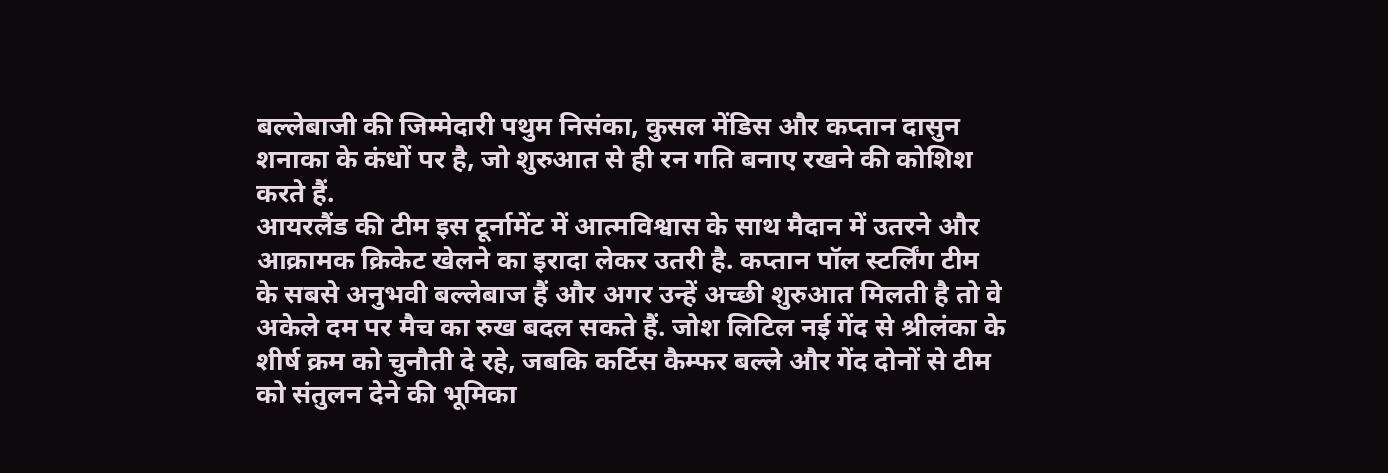बल्लेबाजी की जिम्मेदारी पथुम निसंका, कुसल मेंडिस और कप्तान दासुन शनाका के कंधों पर है, जो शुरुआत से ही रन गति बनाए रखने की कोशिश करते हैं.
आयरलैंड की टीम इस टूर्नामेंट में आत्मविश्वास के साथ मैदान में उतरने और आक्रामक क्रिकेट खेलने का इरादा लेकर उतरी है. कप्तान पॉल स्टर्लिंग टीम के सबसे अनुभवी बल्लेबाज हैं और अगर उन्हें अच्छी शुरुआत मिलती है तो वे अकेले दम पर मैच का रुख बदल सकते हैं. जोश लिटिल नई गेंद से श्रीलंका के शीर्ष क्रम को चुनौती दे रहे, जबकि कर्टिस कैम्फर बल्ले और गेंद दोनों से टीम को संतुलन देने की भूमिका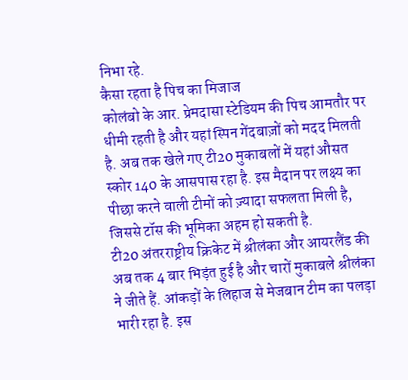निभा रहे.
कैसा रहता है पिच का मिजाज
कोलंबो के आर. प्रेमदासा स्टेडियम की पिच आमतौर पर धीमी रहती है और यहां स्पिन गेंदबाज़ों को मदद मिलती है. अब तक खेले गए टी20 मुकाबलों में यहां औसत स्कोर 140 के आसपास रहा है. इस मैदान पर लक्ष्य का पीछा करने वाली टीमों को ज़्यादा सफलता मिली है, जिससे टॉस की भूमिका अहम हो सकती है.
टी20 अंतरराष्ट्रीय क्रिकेट में श्रीलंका और आयरलैंड की अब तक 4 बार भिड़ंत हुई है और चारों मुकाबले श्रीलंका ने जीते हैं. आंकड़ों के लिहाज से मेजबान टीम का पलड़ा भारी रहा है. इस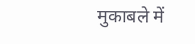मुकाबले में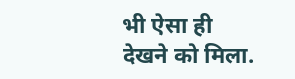भी ऐसा ही देखने को मिला.